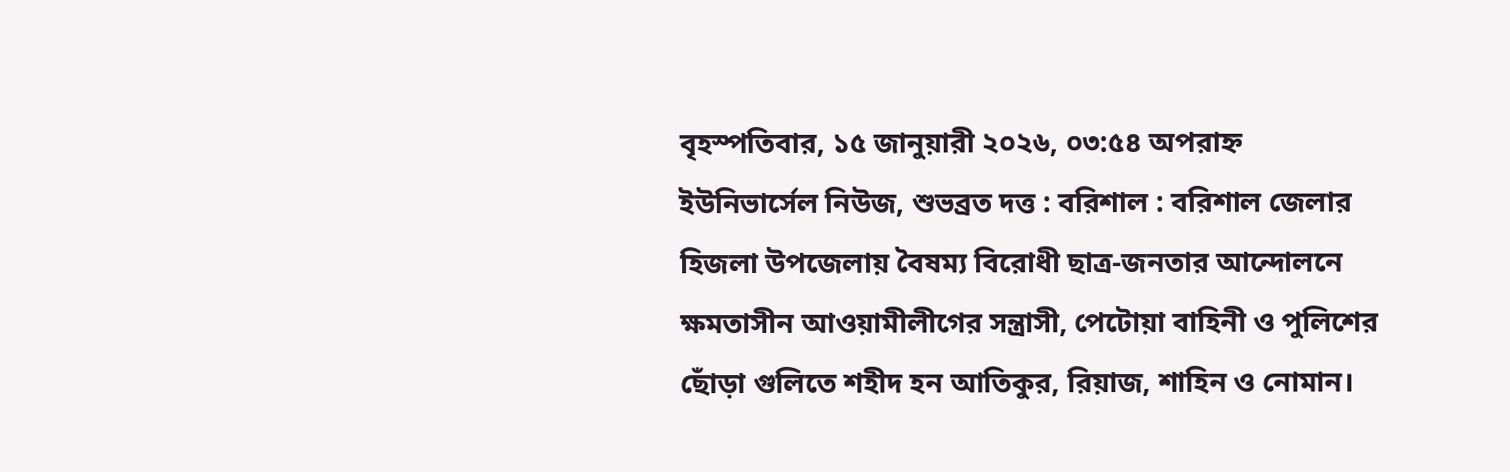বৃহস্পতিবার, ১৫ জানুয়ারী ২০২৬, ০৩:৫৪ অপরাহ্ন
ইউনিভার্সেল নিউজ, শুভব্রত দত্ত : বরিশাল : বরিশাল জেলার হিজলা উপজেলায় বৈষম্য বিরোধী ছাত্র-জনতার আন্দোলনে ক্ষমতাসীন আওয়ামীলীগের সন্ত্রাসী, পেটোয়া বাহিনী ও পুলিশের ছোঁড়া গুলিতে শহীদ হন আতিকুর, রিয়াজ, শাহিন ও নোমান।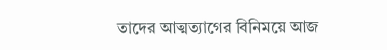তাদের আত্মত্যাগের বিনিময়ে আজ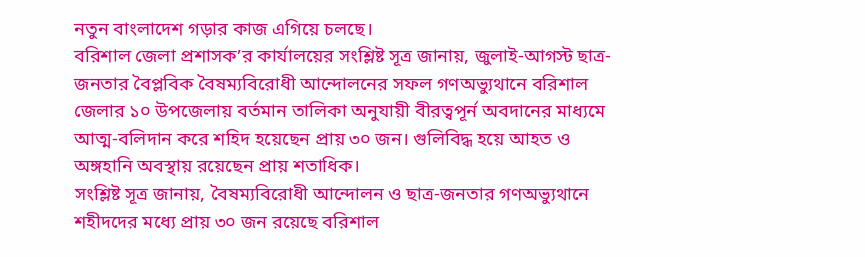নতুন বাংলাদেশ গড়ার কাজ এগিয়ে চলছে।
বরিশাল জেলা প্রশাসক’র কার্যালয়ের সংশ্লিষ্ট সূত্র জানায়, জুলাই-আগস্ট ছাত্র-জনতার বৈপ্লবিক বৈষম্যবিরোধী আন্দোলনের সফল গণঅভ্যুথানে বরিশাল জেলার ১০ উপজেলায় বর্তমান তালিকা অনুযায়ী বীরত্বপূর্ন অবদানের মাধ্যমে আত্ম-বলিদান করে শহিদ হয়েছেন প্রায় ৩০ জন। গুলিবিদ্ধ হয়ে আহত ও অঙ্গহানি অবস্থায় রয়েছেন প্রায় শতাধিক।
সংশ্লিষ্ট সূত্র জানায়, বৈষম্যবিরোধী আন্দোলন ও ছাত্র-জনতার গণঅভ্যুথানে শহীদদের মধ্যে প্রায় ৩০ জন রয়েছে বরিশাল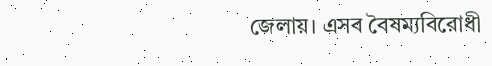জেলায়। এসব বৈষম্যবিরোধী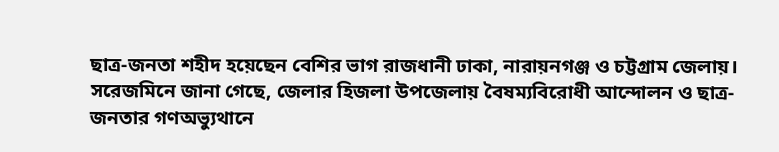ছাত্র-জনতা শহীদ হয়েছেন বেশির ভাগ রাজধানী ঢাকা, নারায়নগঞ্জ ও চট্টগ্রাম জেলায়।
সরেজমিনে জানা গেছে, জেলার হিজলা উপজেলায় বৈষম্যবিরোধী আন্দোলন ও ছাত্র-জনতার গণঅভ্যুথানে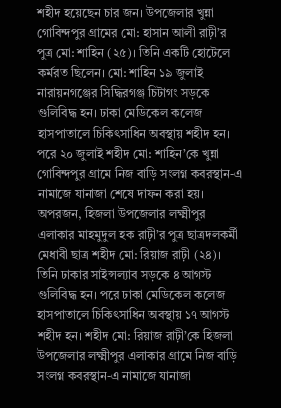শহীদ হয়েছেন চার জন। উপজেলার খুন্না গোবিন্দপুর গ্রামের মো: হাসান আলী রাঢ়ী’র পুত্র মো: শাহিন (২৫)। তিনি একটি হোটেলে কর্মরত ছিলেন। মো: শাহিন ১৯ জুলাই নারায়নগঞ্জের সিদ্ধিরগঞ্জ চিটাগং সড়কে গুলিবিদ্ধ হন। ঢাকা মেডিকেল কলেজ হাসপাতালে চিকিৎসাধিন অবস্থায় শহীদ হন। পরে ২০ জুলাই শহীদ মো: শাহিন’কে খুন্না গোবিন্দপুর গ্রামে নিজ বাড়ি সংলগ্ন কবরস্থান-এ নামাজে যানাজা শেষে দাফন করা হয়।
অপরজন, হিজলা উপজেলার লক্ষ্মীপুর এলাকার মাহমুদুল হক রাঢ়ী’র পুত্র ছাত্রদলকর্মী মেধাবী ছাত্র শহীদ মো: রিয়াজ রাঢ়ী (২৪)। তিনি ঢাকার সাইন্সল্যাব সড়কে ৪ আগস্ট গুলিবিদ্ধ হন। পরে ঢাকা মেডিকেল কলেজ হাসপাতালে চিকিৎসাধিন অবস্থায় ১৭ আগস্ট শহীদ হন। শহীদ মো: রিয়াজ রাঢ়ী’কে হিজলা উপজেলার লক্ষ্মীপুর এলাকার গ্রামে নিজ বাড়ি সংলগ্ন কবরস্থান-এ নামাজে যানাজা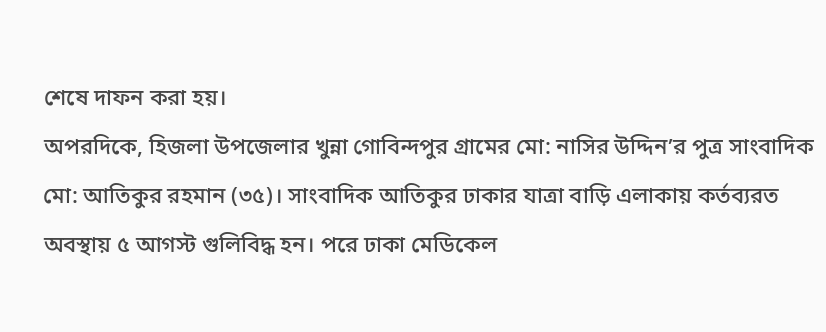শেষে দাফন করা হয়।
অপরদিকে, হিজলা উপজেলার খুন্না গোবিন্দপুর গ্রামের মো: নাসির উদ্দিন’র পুত্র সাংবাদিক মো: আতিকুর রহমান (৩৫)। সাংবাদিক আতিকুর ঢাকার যাত্রা বাড়ি এলাকায় কর্তব্যরত অবস্থায় ৫ আগস্ট গুলিবিদ্ধ হন। পরে ঢাকা মেডিকেল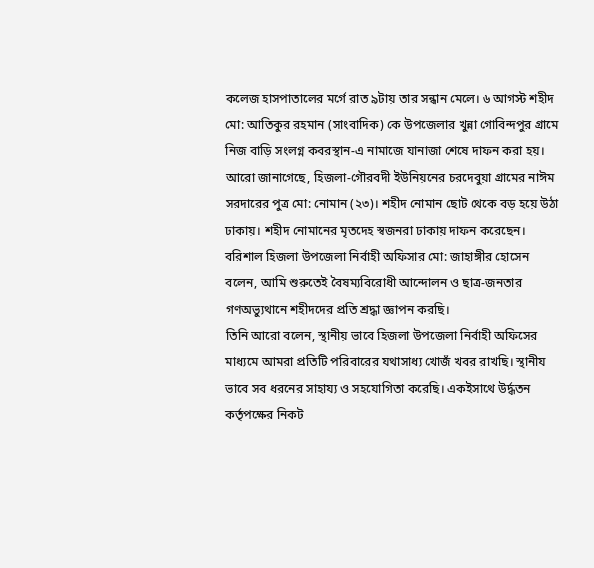কলেজ হাসপাতালের মর্গে রাত ৯টায় তার সন্ধান মেলে। ৬ আগস্ট শহীদ মো: আতিকুর রহমান (সাংবাদিক) কে উপজেলার খুন্না গোবিন্দপুর গ্রামে নিজ বাড়ি সংলগ্ন কবরস্থান-এ নামাজে যানাজা শেষে দাফন করা হয়। আরো জানাগেছে, হিজলা-গৌরবদী ইউনিয়নের চরদেবুয়া গ্রামের নাঈম সরদারের পুত্র মো: নোমান (২৩)। শহীদ নোমান ছোট থেকে বড় হয়ে উঠা ঢাকায়। শহীদ নোমানের মৃতদেহ স্বজনরা ঢাকায় দাফন করেছেন।
বরিশাল হিজলা উপজেলা নির্বাহী অফিসার মো: জাহাঙ্গীর হোসেন বলেন, আমি শুরুতেই বৈষম্যবিরোধী আন্দোলন ও ছাত্র-জনতার গণঅভ্যুথানে শহীদদের প্রতি শ্রদ্ধা জ্ঞাপন করছি।
তিনি আরো বলেন, স্থানীয় ভাবে হিজলা উপজেলা নির্বাহী অফিসের মাধ্যমে আমরা প্রতিটি পরিবারের যথাসাধ্য খোজঁ খবর রাখছি। স্থানীয ভাবে সব ধরনের সাহায্য ও সহযোগিতা করেছি। একইসাথে উর্দ্ধতন কর্তৃপক্ষের নিকট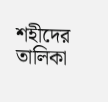শহীদের তালিকা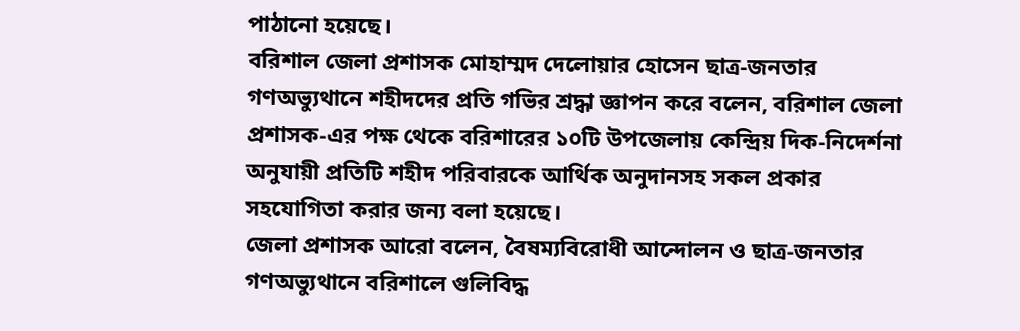পাঠানো হয়েছে।
বরিশাল জেলা প্রশাসক মোহাম্মদ দেলোয়ার হোসেন ছাত্র-জনতার গণঅভ্যুথানে শহীদদের প্রতি গভির শ্রদ্ধা জ্ঞাপন করে বলেন, বরিশাল জেলা প্রশাসক-এর পক্ষ থেকে বরিশারের ১০টি উপজেলায় কেন্দ্রিয় দিক-নিদের্শনা অনুযায়ী প্রতিটি শহীদ পরিবারকে আর্থিক অনুদানসহ সকল প্রকার সহযোগিতা করার জন্য বলা হয়েছে।
জেলা প্রশাসক আরো বলেন, বৈষম্যবিরোধী আন্দোলন ও ছাত্র-জনতার গণঅভ্যুথানে বরিশালে গুলিবিদ্ধ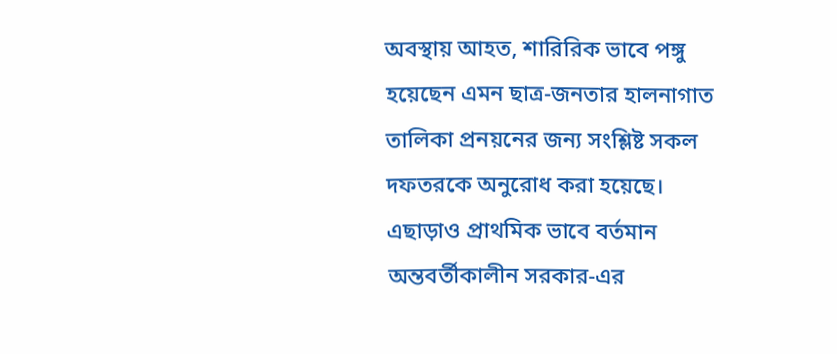অবস্থায় আহত, শারিরিক ভাবে পঙ্গু হয়েছেন এমন ছাত্র-জনতার হালনাগাত তালিকা প্রনয়নের জন্য সংশ্লিষ্ট সকল দফতরকে অনুরোধ করা হয়েছে।
এছাড়াও প্রাথমিক ভাবে বর্তমান অন্তবর্তীকালীন সরকার-এর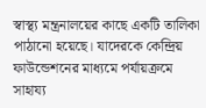স্বাস্থ্য মন্ত্রনালয়ের কাছে একটি তালিকা পাঠানো হয়েছে। যাদেরকে কেন্দ্রিয় ফাউন্ডেশনের মাধ্যমে পর্যায়ক্রমে সাহায্য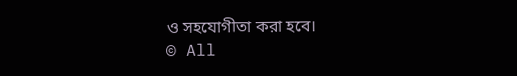ও সহযোগীতা করা হবে।
© All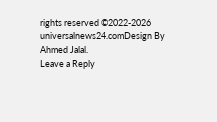rights reserved ©2022-2026 universalnews24.comDesign By Ahmed Jalal.
Leave a Reply